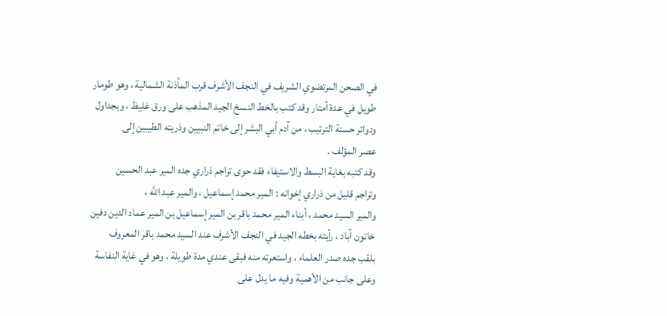في الصحن المرتضوي الشريف في النجف الأشرف قرب المأذنة الشمالية ، وهو طومار
طويل في عدة أمتار وقد كتب بالخط النسخ الجيد المذهب على ورق غليظ ، وبجداول
ودوائر حسنة الترتيب ، من آدم أبي البشر إلى خاتم النبيين وذريته الطيبين إلى
عصر المؤلف .
وقد كتبه بغاية البسط والاستيفاء فقد حوى تراجم ذراري جده المير عبد الحسين
وتراجم قليل من ذراري إخوانه : المير محمد إسماعيل ، والمير عبد الله ،
والمير السيد محمد ، أبناء المير محمد باقر بن المير إسماعيل بن المير عماد الدين دفين
خاتون آباد ، رأيته بخطه الجيد في النجف الأشرف عند السيد محمد باقر المعروف
بلقب جده صدر العلماء ، واستعرته منه فبقى عندي مدة طويلة ، وهو في غاية النفاسة
وعلى جانب من الأهمية وفيه ما يدل على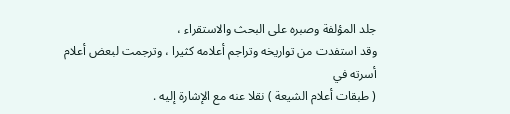جلد المؤلفة وصبره على البحث والاستقراء ،
وقد استفدت من تواريخه وتراجم أعلامه كثيرا ، وترجمت لبعض أعلام أسرته في
( طبقات أعلام الشيعة ) نقلا عنه مع الإشارة إليه .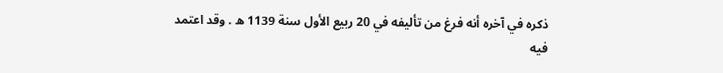ذكره في آخره أنه فرغ من تأليفه في 20 ربيع الأول سنة 1139 ه . وقد اعتمد
فيه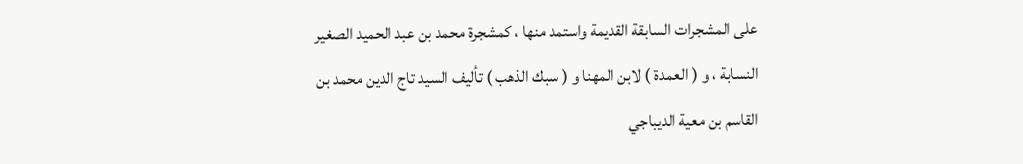على المشجرات السابقة القديمة واستمد منها ، كمشجرة محمد بن عبد الحميد الصغير
النسابة ، و ( العمدة ) لابن المهنا و ( سبك الذهب ) تأليف السيد تاج الدين محمد بن
القاسم بن معية الديباجي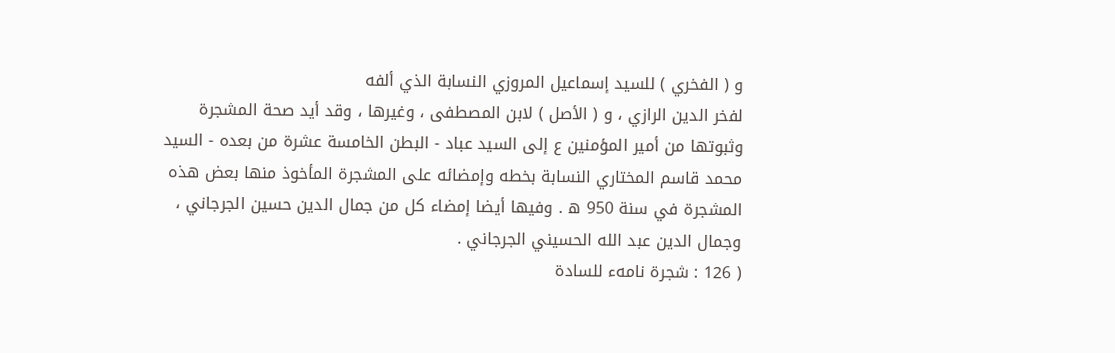و ( الفخري ) للسيد إسماعيل المروزي النسابة الذي ألفه
لفخر الدين الرازي ، و ( الأصل ) لابن المصطفى ، وغيرها ، وقد أيد صحة المشجرة
وثبوتها من أمير المؤمنين ع إلى السيد عباد - البطن الخامسة عشرة من بعده - السيد
محمد قاسم المختاري النسابة بخطه وإمضائه على المشجرة المأخوذ منها بعض هذه
المشجرة في سنة 950 ه . وفيها أيضا إمضاء كل من جمال الدين حسين الجرجاني ،
وجمال الدين عبد الله الحسيني الجرجاني .
( 126 : شجرة نامهء للسادة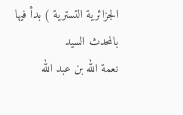الجزائرية التسترية ) بدأ فيها بالمحدث السيد
نعمة الله بن عبد الله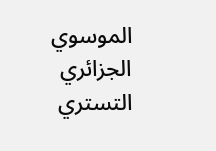الموسوي الجزائري التستري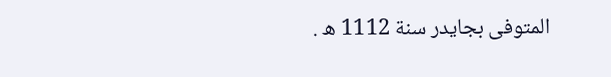المتوفى بجايدر سنة 1112 ه .